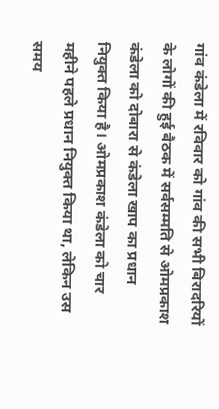गांव कंडेला में रविवार को गांव की सभी बिरादरियों के लोगों की हुई बैठक में सर्वसम्मति से ओमप्रकाश कंडेला को दोबारा से कंडेला खाप का प्रधान नियुक्त किया है। ओमप्रकाश कंडेला को चार महीने पहले प्रधान नियुक्त किया था, लेकिन उस समय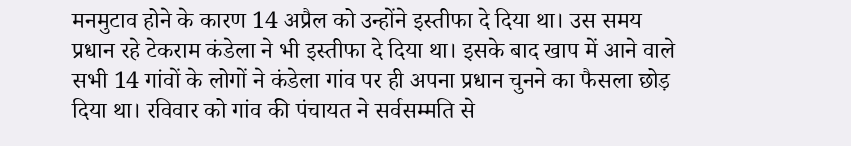मनमुटाव होने के कारण 14 अप्रैल को उन्होंने इस्तीफा दे दिया था। उस समय प्रधान रहे टेकराम कंडेला ने भी इस्तीफा दे दिया था। इसके बाद खाप में आने वाले सभी 14 गांवों के लोगों ने कंडेला गांव पर ही अपना प्रधान चुनने का फैसला छोड़ दिया था। रविवार को गांव की पंचायत ने सर्वसम्मति से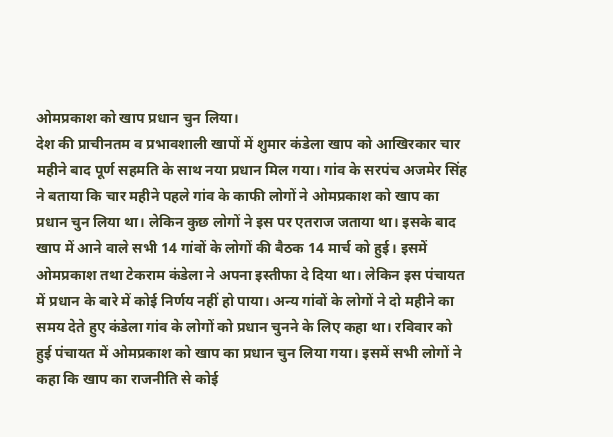ओमप्रकाश को खाप प्रधान चुन लिया।
देश की प्राचीनतम व प्रभावशाली खापों में शुमार कंडेला खाप को आखिरकार चार महीने बाद पूर्ण सहमति के साथ नया प्रधान मिल गया। गांव के सरपंच अजमेर सिंह ने बताया कि चार महीने पहले गांव के काफी लोगों ने ओमप्रकाश को खाप का प्रधान चुन लिया था। लेकिन कुछ लोगों ने इस पर एतराज जताया था। इसके बाद खाप में आने वाले सभी 14 गांवों के लोगों की बैठक 14 मार्च को हुई। इसमें ओमप्रकाश तथा टेकराम कंडेला ने अपना इस्तीफा दे दिया था। लेकिन इस पंचायत में प्रधान के बारे में कोई निर्णय नहीं हो पाया। अन्य गांवों के लोगों ने दो महीने का समय देते हुए कंडेला गांव के लोगों को प्रधान चुनने के लिए कहा था। रविवार को हुई पंचायत में ओमप्रकाश को खाप का प्रधान चुन लिया गया। इसमें सभी लोगों ने कहा कि खाप का राजनीति से कोई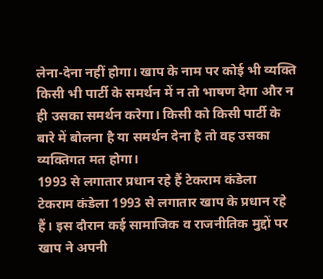लेना-देना नहीं होगा। खाप के नाम पर कोई भी व्यक्ति किसी भी पार्टी के समर्थन में न तो भाषण देगा और न ही उसका समर्थन करेगा। किसी को किसी पार्टी के बारे में बोलना है या समर्थन देना है तो वह उसका व्यक्तिगत मत होगा।
1993 से लगातार प्रधान रहे हैं टेकराम कंडेला
टेकराम कंडेला 1993 से लगातार खाप के प्रधान रहे हैं। इस दौरान कई सामाजिक व राजनीतिक मुद्दों पर खाप ने अपनी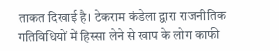ताकत दिखाई है। टेकराम कंडेला द्वारा राजनीतिक गतिविधियों में हिस्सा लेने से खाप के लोग काफी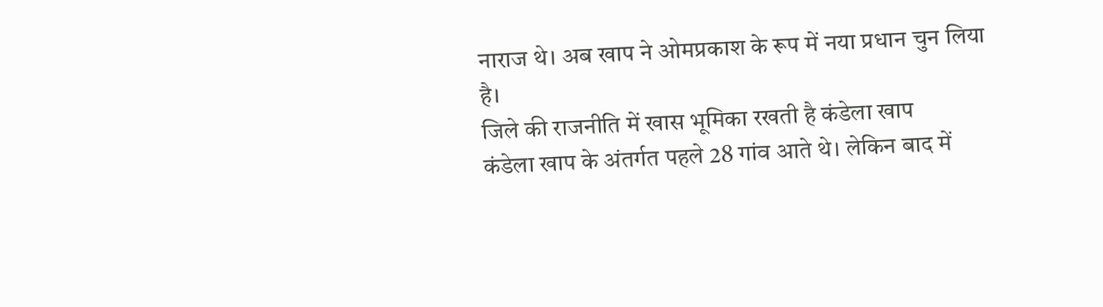नाराज थे। अब खाप ने ओमप्रकाश के रूप में नया प्रधान चुन लिया है।
जिले की राजनीति में खास भूमिका रखती है कंडेला खाप
कंडेला खाप के अंतर्गत पहले 28 गांव आते थे। लेकिन बाद में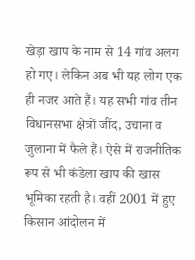खेड़ा खाप के नाम से 14 गांव अलग हो गए। लेकिन अब भी यह लोग एक ही नजर आते हैं। यह सभी गांव तीन विधानसभा क्षेत्रों जींद, उचाना व जुलाना में फैले हैं। ऐसे में राजनीतिक रूप से भी कंडेला खाप की खास भूमिका रहती है। वहीं 2001 में हुए किसान आंदोलन में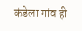कंडेला गांव ही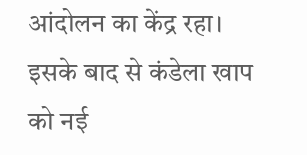आंदोलन का केंद्र रहा। इसके बाद से कंडेला खाप को नई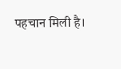पहचान मिली है।